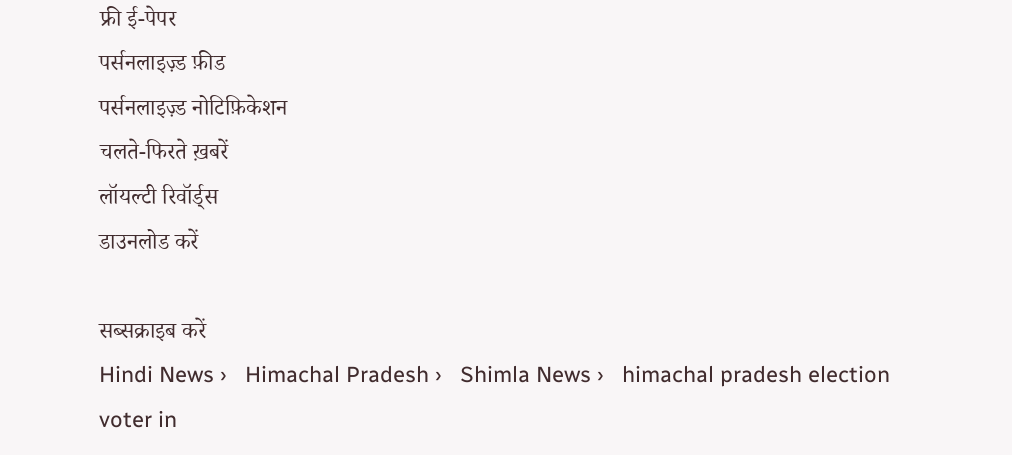फ्री ई-पेपर
पर्सनलाइज़्ड फ़ीड
पर्सनलाइज़्ड नोटिफ़िकेशन
चलते-फिरते ख़बरें
लॉयल्टी रिवॉर्ड्स
डाउनलोड करें

सब्सक्राइब करें
Hindi News ›   Himachal Pradesh ›   Shimla News ›   himachal pradesh election voter in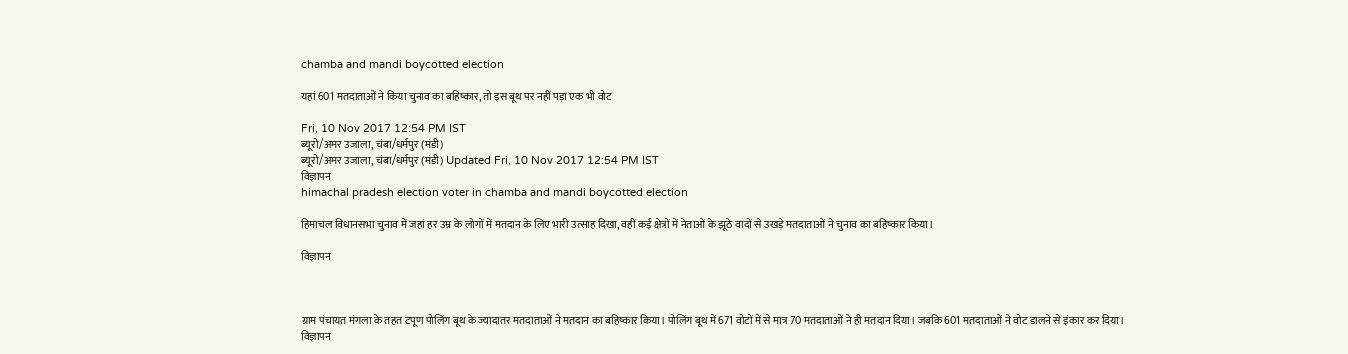chamba and mandi boycotted election

यहां 601 मतदाताओं ने किया चुनाव का बहिष्कार, तो इस बूथ पर नहीं पड़ा एक भी वोट

Fri, 10 Nov 2017 12:54 PM IST
ब्यूरो/अमर उजाला, चंबा/धर्मपुर (मंडी)
ब्यूरो/अमर उजाला, चंबा/धर्मपुर (मंडी) Updated Fri, 10 Nov 2017 12:54 PM IST
विज्ञापन
himachal pradesh election voter in chamba and mandi boycotted election

हिमाचल विधानसभा चुनाव में जहां हर उम्र के लोगों में मतदान के लिए भारी उत्साह दिखा, वहीं कई क्षेत्रों में नेताओं के झूठे वादों से उखड़े मतदाताओं ने चुनाव का ब‌हिष्कार किया।

विज्ञापन



ग्राम पंचायत मंगला के तहत टपूण पोलिंग बूथ के ज्यादातर मतदाताओं ने मतदान का बहिष्कार किया। पोलिंग बूथ में 671 वोटों में से मात्र 70 मतदाताओं ने ही मतदान दिया। जबकि 601 मतदाताओं ने वोट डालने से इंकार कर दिया।
विज्ञापन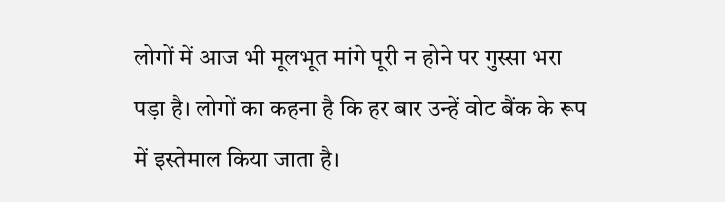लोगों में आज भी मूलभूत मांगे पूरी न होने पर गुस्सा भरा पड़ा है। लोगों का कहना है कि हर बार उन्हें वोट बैंक के रूप में इस्तेमाल किया जाता है।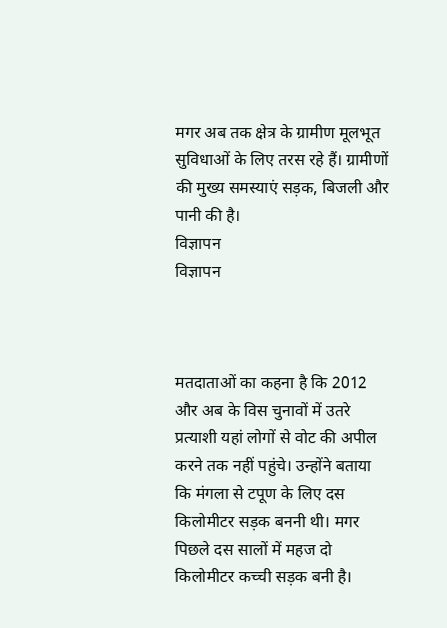मगर अब तक क्षेत्र के ग्रामीण मूलभूत सुविधाओं के लिए तरस रहे हैं। ग्रामीणों की मुख्य समस्याएं सड़क, बिजली और पानी की है।
विज्ञापन
विज्ञापन



मतदाताओं का कहना है कि 2012 और अब के विस चुनावों में उतरे प्रत्याशी यहां लोगों से वोट की अपील करने तक नहीं पहुंचे। उन्होंने बताया कि मंगला से टपूण के लिए दस किलोमीटर सड़क बननी थी। मगर पिछले दस सालों में महज दो किलोमीटर कच्ची सड़क बनी है।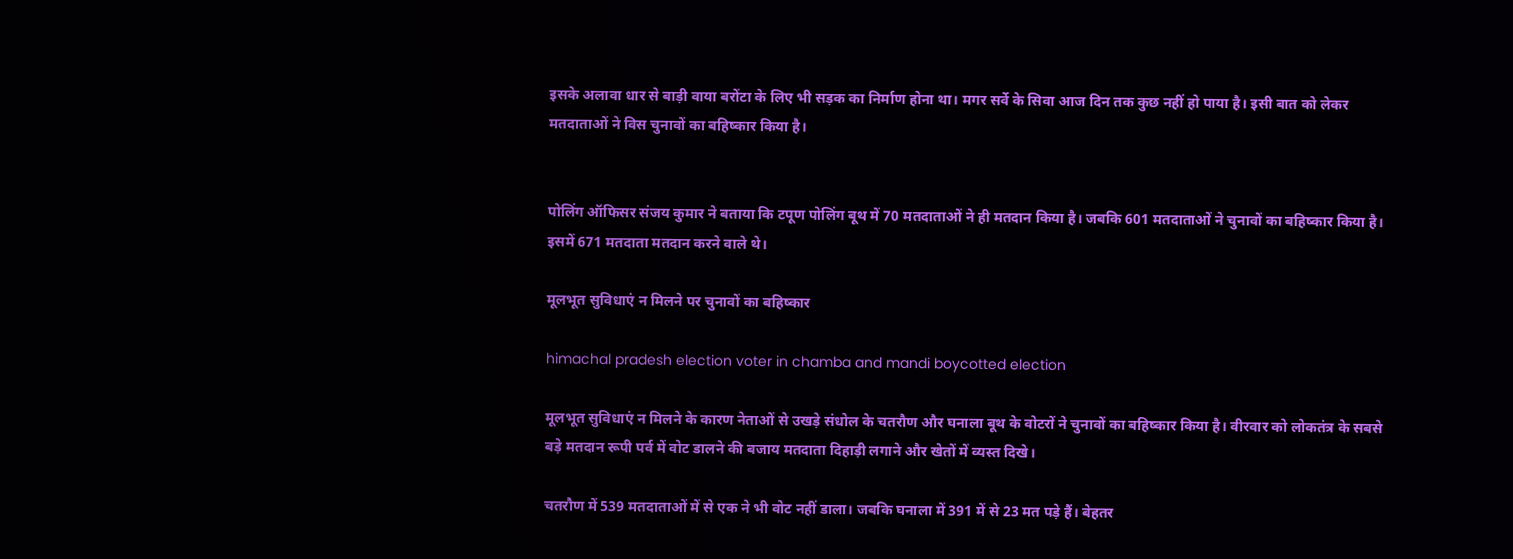इसके अलावा धार से बाड़ी वाया बरोंटा के लिए भी सड़क का निर्माण होना था। मगर सर्वे के सिवा आज दिन तक कुछ नहीं हो पाया है। इसी बात को लेकर मतदाताओं ने विस चुनावों का बहिष्कार किया है।


पोलिंग ऑफिसर संजय कुमार ने बताया कि टपूण पोलिंग बूथ में 70 मतदाताओं ने ही मतदान किया है। जबकि 601 मतदाताओं ने चुनावों का बहिष्कार किया है। इसमें 671 मतदाता मतदान करने वाले थे।

मूलभूत सुविधाएं न मिलने पर चुनावों का बहिष्कार

himachal pradesh election voter in chamba and mandi boycotted election

मूलभूत सुविधाएं न मिलने के कारण नेताओं से उखड़े संधोल के चतरौण और घनाला बूथ के वोटरों ने चुनावों का बहिष्कार किया है। वीरवार को लोकतंत्र के सबसे बड़े मतदान रूपी पर्व में वोट डालने की बजाय मतदाता दिहाड़ी लगाने और खेतों में व्यस्त दिखे।

चतरौण में 539 मतदाताओं में से एक ने भी वोट नहीं डाला। जबकि घनाला में 391 में से 23 मत पड़े हैं। बेहतर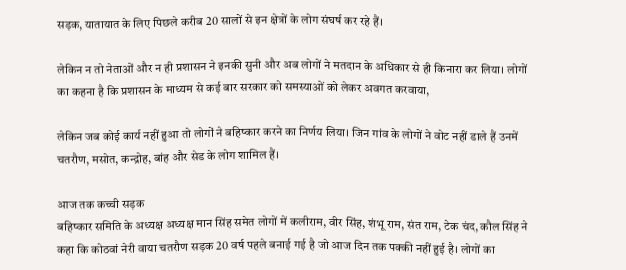सड़क, यातायात के लिए पिछले करीब 20 सालों से इन क्षेत्रों के लोग संघर्ष कर रहे हैं।

लेकिन न तो नेताओं और न ही प्रशासन ने इनकी सुनी और अब लोगों ने मतदान के अधिकार से ही किनारा कर लिया। लोगों का कहना है कि प्रशासन के माध्यम से कई बार सरकार को समस्याओं को लेकर अवगत करवाया,

लेकिन जब कोई कार्य नहीं हुआ तो लोगों ने बहिष्कार करने का निर्णय लिया। जिन गांव के लोगों ने वोट नहीं डाले हैं उनमें चतरौण, मसोत, कन्द्रोह, बांह और सेड के लोग शामिल हैं।

आज तक कच्ची सड़क
बहिष्कार समिति के अध्यक्ष अध्यक्ष मान सिंह समेत लोगों में कलीराम, वीर सिंह, शंभू राम, संत राम, टेक चंद, कौल सिंह ने कहा कि कोठवां नेरी वाया चतरौण सड़क 20 वर्ष पहले बनाई गई है जो आज दिन तक पक्की नहीं हुई है। लोगों का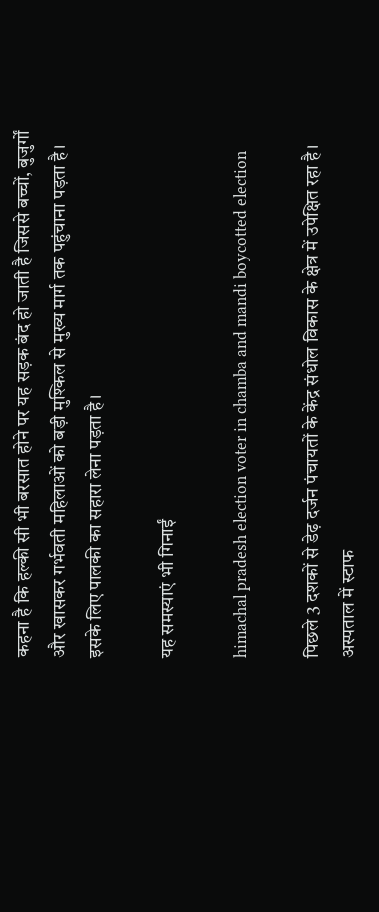कहना है कि हल्की सी भी बरसात होने पर यह सड़क बंद हो जाती है जिससे बच्चों, बुजुर्गों और खासकर गर्भवती महिलाओं को बड़ी मुश्किल से मुख्य मार्ग तक पहुंचाना पड़ता है। इसके लिए पालकी का सहारा लेना पड़ता है।

यह समस्याएं भी गिनाईं

himachal pradesh election voter in chamba and mandi boycotted election

पिछले 3 दशकों से डेढ़ दर्जन पंचायतों के केंद्र संधोल विकास के क्षेत्र में उपेक्षित रहा है। अस्पताल में स्टाफ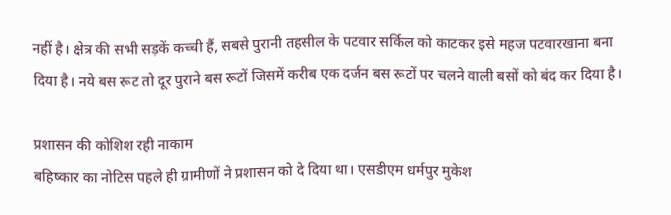नहीं है। क्षेत्र की सभी सड़कें कच्ची हैं, सबसे पुरानी तहसील के पटवार सर्किल को काटकर इसे महज पटवारखाना बना दिया है। नये बस रूट तो दूर पुराने बस रूटों जिसमें करीब एक दर्जन बस रूटों पर चलने वाली बसों को बंद कर दिया है।

प्रशासन की कोशिश रही नाकाम
बहिष्कार का नोटिस पहले ही ग्रामीणों ने प्रशासन को दे दिया था। एसडीएम धर्मपुर मुकेश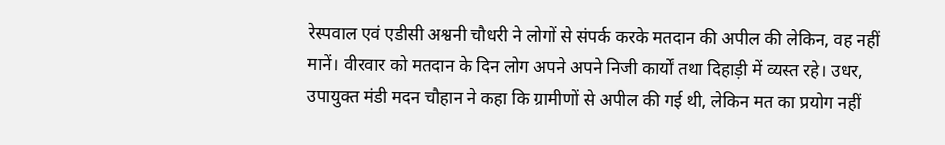रेस्पवाल एवं एडीसी अश्वनी चौधरी ने लोगों से संपर्क करके मतदान की अपील की लेकिन, वह नहीं मानें। वीरवार को मतदान के दिन लोग अपने अपने निजी कार्यों तथा दिहाड़ी में व्यस्त रहे। उधर, उपायुक्त मंडी मदन चौहान ने कहा कि ग्रामीणों से अपील की गई थी, लेकिन मत का प्रयोग नहीं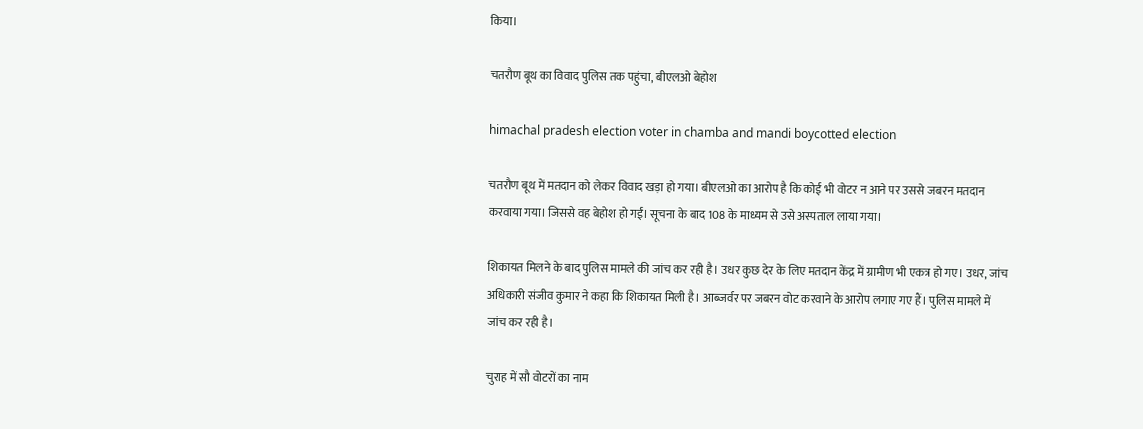किया।

चतरौण बूथ का विवाद पुलिस तक पहुंचा, बीएलओ बेहोश

himachal pradesh election voter in chamba and mandi boycotted election

चतरौण बूथ में मतदान को लेकर विवाद खड़ा हो गया। बीएलओ का आरोप है कि कोई भी वोटर न आने पर उससे जबरन मतदान करवाया गया। जिससे वह बेहोश हो गईं। सूचना के बाद 108 के माध्यम से उसे अस्पताल लाया गया।

शिकायत मिलने के बाद पुलिस मामले की जांच कर रही है। उधर कुछ देर के लिए मतदान केंद्र में ग्रामीण भी एकत्र हो गए। उधर, जांच अधिकारी संजीव कुमार ने कहा कि शिकायत मिली है। आब्जर्वर पर जबरन वोट करवाने के आरोप लगाए गए हैं। पुलिस मामले में जांच कर रही है।

चुराह में सौ वोटरों का नाम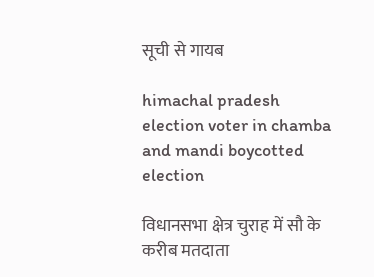सूची से गायब

himachal pradesh election voter in chamba and mandi boycotted election

विधानसभा क्षेत्र चुराह में सौ के करीब मतदाता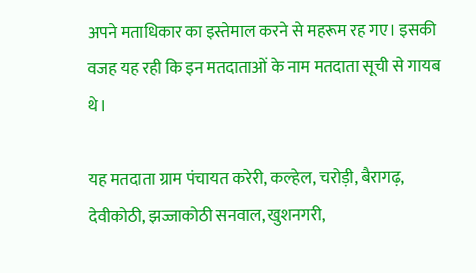अपने मताधिकार का इस्तेमाल करने से महरूम रह गए। इसकी वजह यह रही कि इन मतदाताओं के नाम मतदाता सूची से गायब थे।

यह मतदाता ग्राम पंचायत करेरी, कल्हेल, चरोड़ी, बैरागढ़, देवीकोठी, झज्जाकोठी सनवाल, खुशनगरी,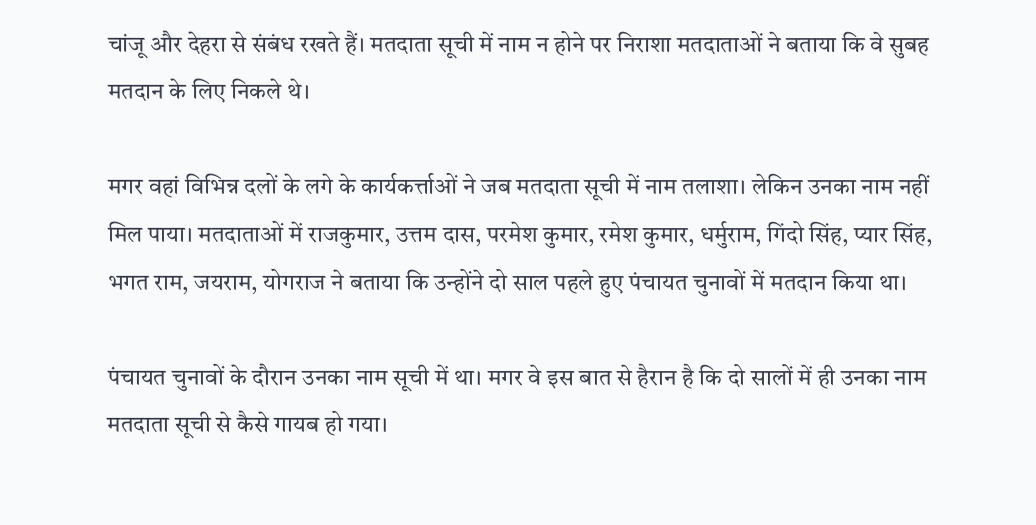चांजू और देहरा से संबंध रखते हैं। मतदाता सूची में नाम न होने पर निराशा मतदाताओं ने बताया कि वे सुबह मतदान के लिए निकले थे।

मगर वहां विभिन्न दलों के लगे के कार्यकर्त्ताओं ने जब मतदाता सूची में नाम तलाशा। लेकिन उनका नाम नहीं मिल पाया। मतदाताओं में राजकुमार, उत्तम दास, परमेश कुमार, रमेश कुमार, धर्मुराम, गिंदो सिंह, प्यार सिंह, भगत राम, जयराम, योगराज ने बताया कि उन्होंने दो साल पहले हुए पंचायत चुनावों में मतदान किया था।

पंचायत चुनावों के दौरान उनका नाम सूची में था। मगर वे इस बात से हैरान है कि दो सालों में ही उनका नाम मतदाता सूची से कैसे गायब हो गया।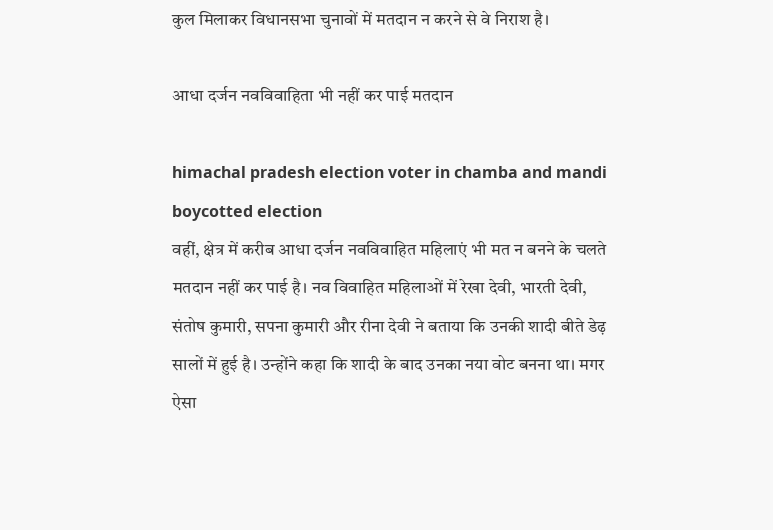कुल मिलाकर विधानसभा चुनावों में मतदान न करने से वे निराश है।

आधा दर्जन नवविवाहिता भी नहीं कर पाई मतदान

himachal pradesh election voter in chamba and mandi boycotted election
वहीं, क्षेत्र में करीब आधा दर्जन नवविवाहित महिलाएं भी मत न बनने के चलते मतदान नहीं कर पाई है। नव विवाहित महिलाओं में रेखा देवी, भारती देवी, संतोष कुमारी, सपना कुमारी और रीना देवी ने बताया कि उनकी शादी बीते डेढ़ सालों में हुई है। उन्होंने कहा कि शादी के बाद उनका नया वोट बनना था। मगर ऐसा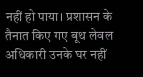नहीं हो पाया। प्रशासन के तैनात किए गए बूथ लेवल अधिकारी उनके घर नहीं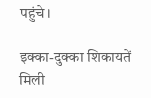पहुंचे।

इक्का-दुक्का शिकायतें मिली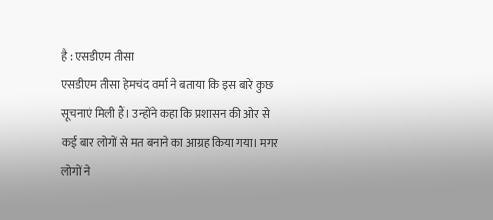है : एसडीएम तीसा
एसडीएम तीसा हेमचंद वर्मा ने बताया कि इस बारे कुछ सूचनाएं मिली हैं। उन्होंने कहा कि प्रशासन की ओर से कई बार लोगों से मत बनाने का आग्रह किया गया। मगर लोगों ने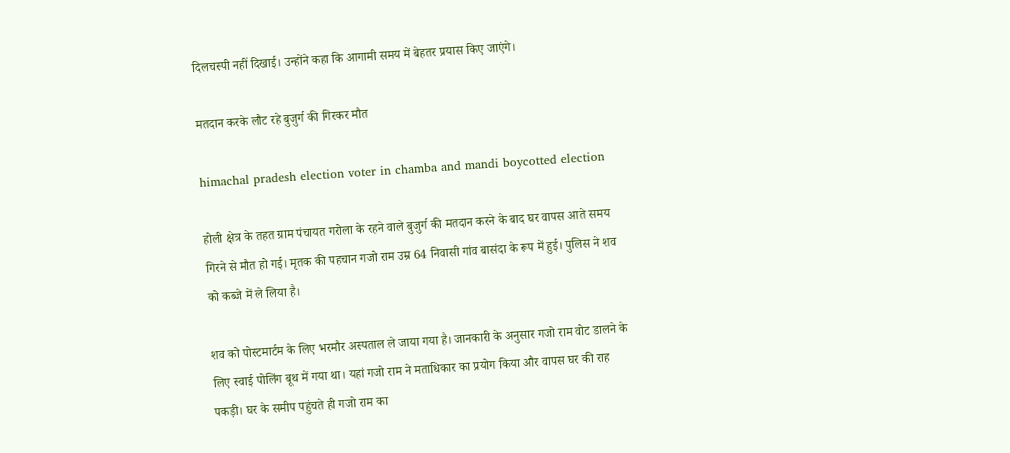दिलचस्पी नहीं दिखाई। उन्होंने कहा कि आगामी समय में बेहतर प्रयास किए जाएंगे।

मतदान करके लौट रहे बुजुर्ग की गिरकर मौत

himachal pradesh election voter in chamba and mandi boycotted election

होली क्षेत्र के तहत ग्राम पंचायत गरोला के रहने वाले बुजुर्ग की मतदान करने के बाद घर वापस आते समय गिरने से मौत हो गई। मृतक की पहचान गजो राम उम्र 64 निवासी गांव बासंदा के रूप में हुई। पुलिस ने शव को कब्जे में ले लिया है।

शव को पोस्टमार्टम के लिए भरमौर अस्पताल ले जाया गया है। जानकारी के अनुसार गजो राम वोट डालने के लिए स्वाई पोलिंग बूथ में गया था। यहां गजो राम ने मताधिकार का प्रयोग किया और वापस घर की राह पकड़ी। घर के समीप पहुंचते ही गजो राम का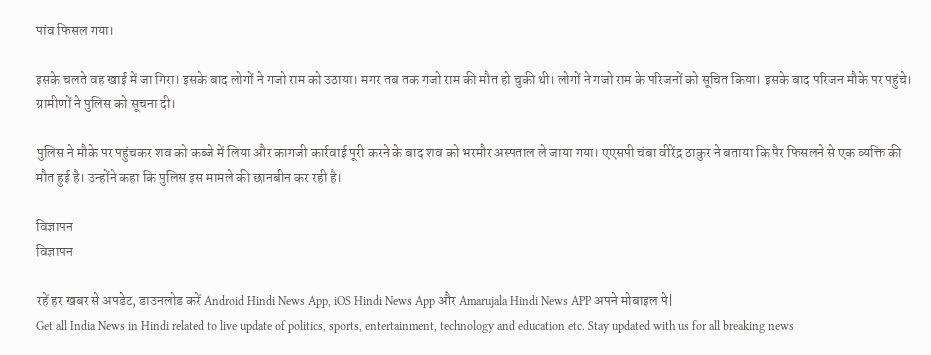पांव फिसल गया।

इसके चलते वह खाई में जा गिरा। इसके बाद लोगों ने गजो राम को उठाया। मगर तब तक गजो राम की मौत हो चुकी थी। लोगों ने गजो राम के परिजनों को सूचित किया। इसके बाद परिजन मौके पर पहुंचे। ग्रामीणों ने पुलिस को सूचना दी।

पुलिस ने मौके पर पहुंचकर शव को कब्जे में लिया और कागजी कार्रवाई पूरी करने के बाद शव को भरमौर अस्पताल ले जाया गया। एएसपी चंबा वीरेंद्र ठाकुर ने बताया कि पैर फिसलने से एक व्यक्ति की मौत हुई है। उन्होंने कहा कि पुलिस इस मामले की छानबीन कर रही है।

विज्ञापन
विज्ञापन

रहें हर खबर से अपडेट, डाउनलोड करें Android Hindi News App, iOS Hindi News App और Amarujala Hindi News APP अपने मोबाइल पे|
Get all India News in Hindi related to live update of politics, sports, entertainment, technology and education etc. Stay updated with us for all breaking news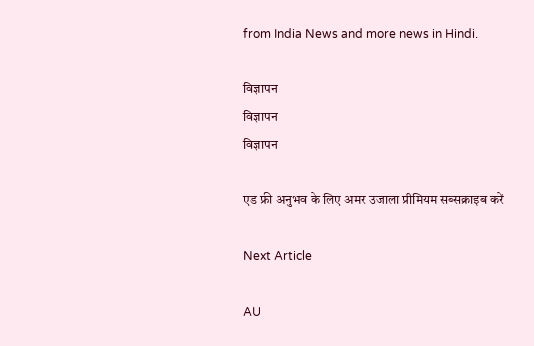from India News and more news in Hindi.

विज्ञापन
विज्ञापन
विज्ञापन

एड फ्री अनुभव के लिए अमर उजाला प्रीमियम सब्सक्राइब करें

Next Article

AU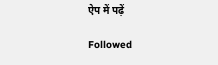ऐप में पढ़ें

Followed